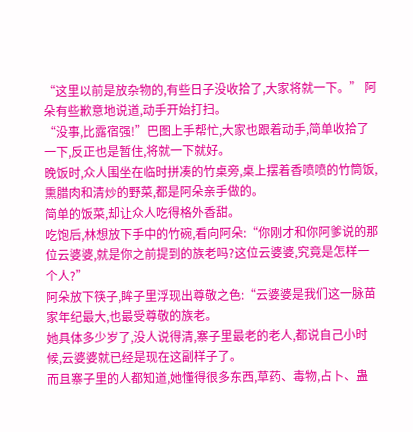“这里以前是放杂物的,有些日子没收拾了,大家将就一下。” 阿朵有些歉意地说道,动手开始打扫。
“没事,比露宿强!”巴图上手帮忙,大家也跟着动手,简单收拾了一下,反正也是暂住,将就一下就好。
晚饭时,众人围坐在临时拼凑的竹桌旁,桌上摆着香喷喷的竹筒饭,熏腊肉和清炒的野菜,都是阿朵亲手做的。
简单的饭菜,却让众人吃得格外香甜。
吃饱后,林想放下手中的竹碗,看向阿朵:“你刚才和你阿爹说的那位云婆婆,就是你之前提到的族老吗?这位云婆婆,究竟是怎样一个人?”
阿朵放下筷子,眸子里浮现出尊敬之色:“云婆婆是我们这一脉苗家年纪最大,也最受尊敬的族老。
她具体多少岁了,没人说得清,寨子里最老的老人,都说自己小时候,云婆婆就已经是现在这副样子了。
而且寨子里的人都知道,她懂得很多东西,草药、毒物,占卜、蛊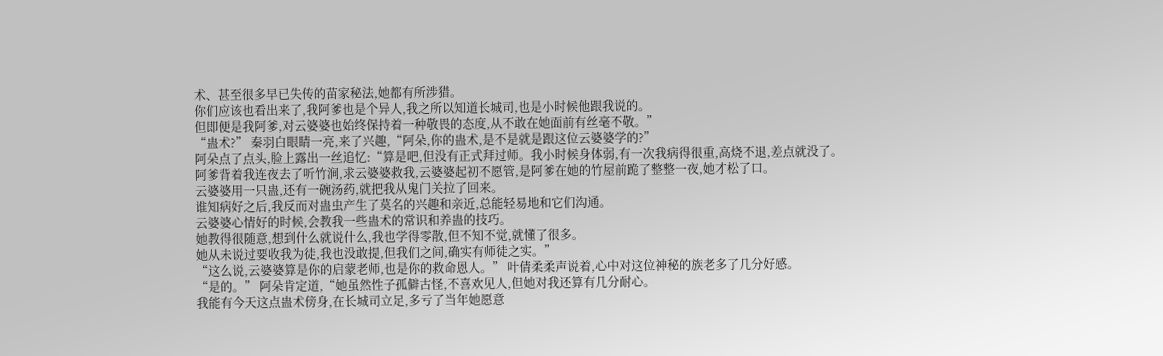术、甚至很多早已失传的苗家秘法,她都有所涉猎。
你们应该也看出来了,我阿爹也是个异人,我之所以知道长城司,也是小时候他跟我说的。
但即便是我阿爹,对云婆婆也始终保持着一种敬畏的态度,从不敢在她面前有丝毫不敬。”
“蛊术?” 秦羽白眼睛一亮,来了兴趣,“阿朵,你的蛊术,是不是就是跟这位云婆婆学的?”
阿朵点了点头,脸上露出一丝追忆:“算是吧,但没有正式拜过师。我小时候身体弱,有一次我病得很重,高烧不退,差点就没了。
阿爹背着我连夜去了听竹涧,求云婆婆救我,云婆婆起初不愿管,是阿爹在她的竹屋前跪了整整一夜,她才松了口。
云婆婆用一只蛊,还有一碗汤药,就把我从鬼门关拉了回来。
谁知病好之后,我反而对蛊虫产生了莫名的兴趣和亲近,总能轻易地和它们沟通。
云婆婆心情好的时候,会教我一些蛊术的常识和养蛊的技巧。
她教得很随意,想到什么就说什么,我也学得零散,但不知不觉,就懂了很多。
她从未说过要收我为徒,我也没敢提,但我们之间,确实有师徒之实。”
“这么说,云婆婆算是你的启蒙老师,也是你的救命恩人。” 叶倩柔柔声说着,心中对这位神秘的族老多了几分好感。
“是的。” 阿朵肯定道,“她虽然性子孤僻古怪,不喜欢见人,但她对我还算有几分耐心。
我能有今天这点蛊术傍身,在长城司立足,多亏了当年她愿意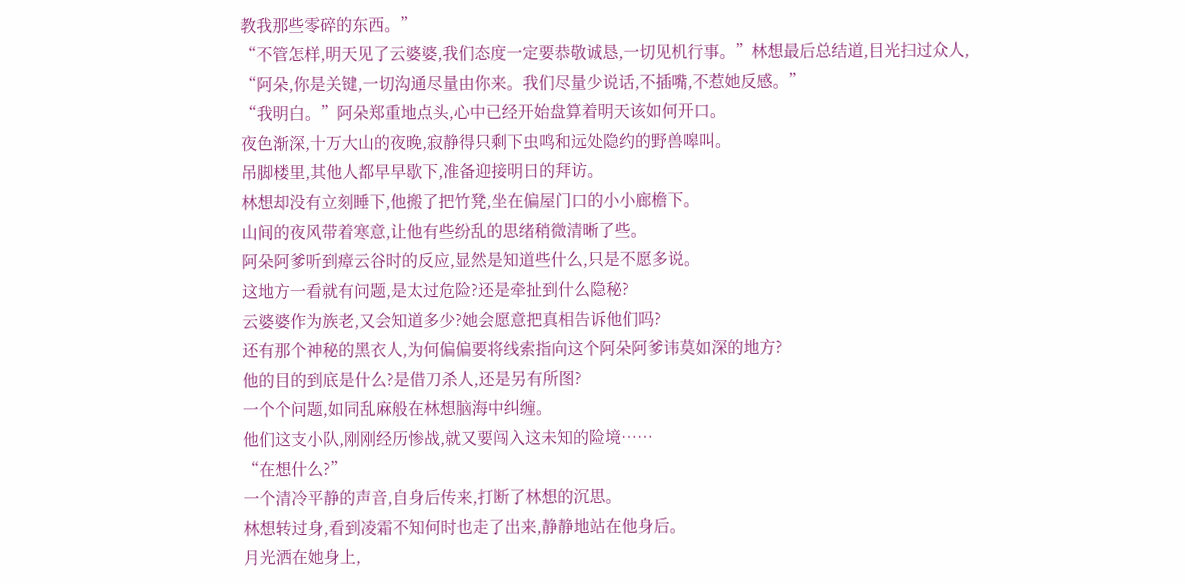教我那些零碎的东西。”
“不管怎样,明天见了云婆婆,我们态度一定要恭敬诚恳,一切见机行事。”林想最后总结道,目光扫过众人,
“阿朵,你是关键,一切沟通尽量由你来。我们尽量少说话,不插嘴,不惹她反感。”
“我明白。”阿朵郑重地点头,心中已经开始盘算着明天该如何开口。
夜色渐深,十万大山的夜晚,寂静得只剩下虫鸣和远处隐约的野兽嗥叫。
吊脚楼里,其他人都早早歇下,准备迎接明日的拜访。
林想却没有立刻睡下,他搬了把竹凳,坐在偏屋门口的小小廊檐下。
山间的夜风带着寒意,让他有些纷乱的思绪稍微清晰了些。
阿朵阿爹听到瘴云谷时的反应,显然是知道些什么,只是不愿多说。
这地方一看就有问题,是太过危险?还是牵扯到什么隐秘?
云婆婆作为族老,又会知道多少?她会愿意把真相告诉他们吗?
还有那个神秘的黑衣人,为何偏偏要将线索指向这个阿朵阿爹讳莫如深的地方?
他的目的到底是什么?是借刀杀人,还是另有所图?
一个个问题,如同乱麻般在林想脑海中纠缠。
他们这支小队,刚刚经历惨战,就又要闯入这未知的险境……
“在想什么?”
一个清冷平静的声音,自身后传来,打断了林想的沉思。
林想转过身,看到凌霜不知何时也走了出来,静静地站在他身后。
月光洒在她身上,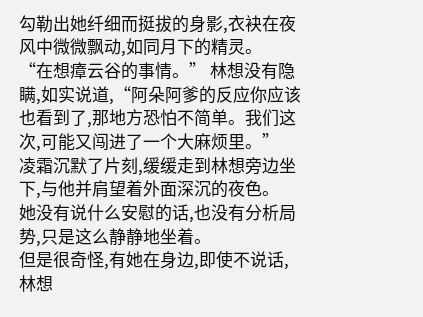勾勒出她纤细而挺拔的身影,衣袂在夜风中微微飘动,如同月下的精灵。
“在想瘴云谷的事情。” 林想没有隐瞒,如实说道,“阿朵阿爹的反应你应该也看到了,那地方恐怕不简单。我们这次,可能又闯进了一个大麻烦里。”
凌霜沉默了片刻,缓缓走到林想旁边坐下,与他并肩望着外面深沉的夜色。
她没有说什么安慰的话,也没有分析局势,只是这么静静地坐着。
但是很奇怪,有她在身边,即使不说话,林想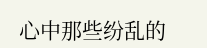心中那些纷乱的